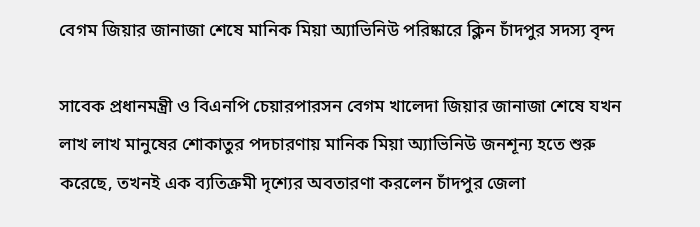বেগম জিয়ার জানাজা শেষে মানিক মিয়া অ্যাভিনিউ পরিষ্কারে ক্লিন চাঁদপুর সদস্য বৃন্দ

সাবেক প্রধানমন্ত্রী ও বিএনপি চেয়ারপারসন বেগম খালেদা জিয়ার জানাজা শেষে যখন লাখ লাখ মানুষের শোকাতুর পদচারণায় মানিক মিয়া অ্যাভিনিউ জনশূন্য হতে শুরু করেছে, তখনই এক ব্যতিক্রমী দৃশ্যের অবতারণা করলেন চাঁদপুর জেলা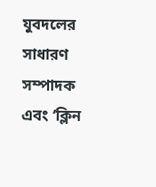যুবদলের সাধারণ সম্পাদক এবং ‘ক্লিন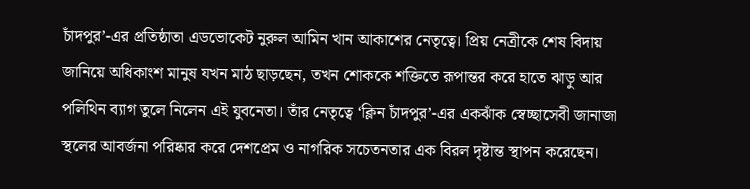চাঁদপুর’-এর প্রতিষ্ঠাতা এডভোকেট নুরুল আমিন খান আকাশের নেতৃত্বে। প্রিয় নেত্রীকে শেষ বিদায় জানিয়ে অধিকাংশ মানুষ যখন মাঠ ছাড়ছেন, তখন শোককে শক্তিতে রূপান্তর করে হাতে ঝাড়ু আর পলিথিন ব্যাগ তুলে নিলেন এই যুবনেতা। তাঁর নেতৃত্বে ‘ক্লিন চাঁদপুর’-এর একঝাঁক স্বেচ্ছাসেবী জানাজা স্থলের আবর্জনা পরিষ্কার করে দেশপ্রেম ও নাগরিক সচেতনতার এক বিরল দৃষ্টান্ত স্থাপন করেছেন।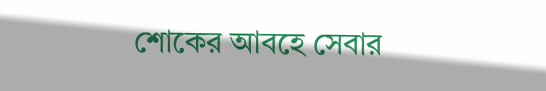শোকের আবহে সেবার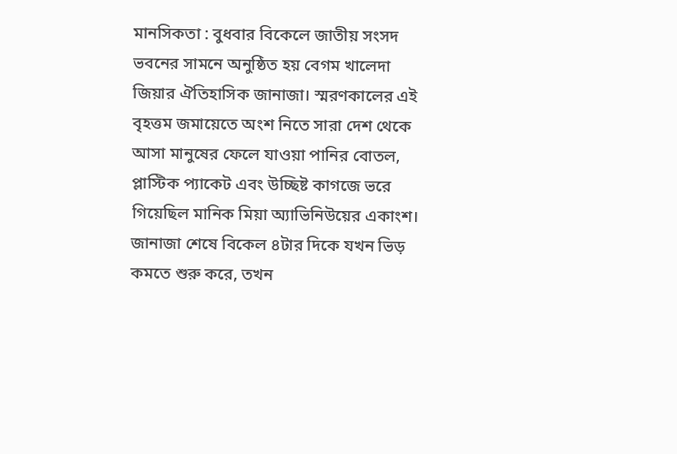মানসিকতা : বুধবার বিকেলে জাতীয় সংসদ ভবনের সামনে অনুষ্ঠিত হয় বেগম খালেদা জিয়ার ঐতিহাসিক জানাজা। স্মরণকালের এই বৃহত্তম জমায়েতে অংশ নিতে সারা দেশ থেকে আসা মানুষের ফেলে যাওয়া পানির বোতল, প্লাস্টিক প্যাকেট এবং উচ্ছিষ্ট কাগজে ভরে গিয়েছিল মানিক মিয়া অ্যাভিনিউয়ের একাংশ। জানাজা শেষে বিকেল ৪টার দিকে যখন ভিড় কমতে শুরু করে, তখন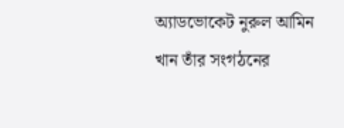অ্যাডভোকেট নুরুল আমিন খান তাঁর সংগঠনের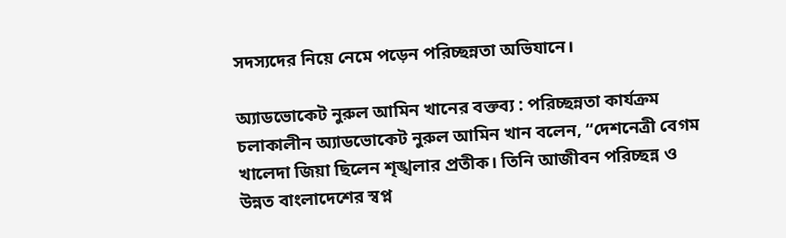সদস্যদের নিয়ে নেমে পড়েন পরিচ্ছন্নতা অভিযানে।

অ্যাডভোকেট নুরুল আমিন খানের বক্তব্য : পরিচ্ছন্নতা কার্যক্রম চলাকালীন অ্যাডভোকেট নুরুল আমিন খান বলেন, “দেশনেত্রী বেগম খালেদা জিয়া ছিলেন শৃঙ্খলার প্রতীক। তিনি আজীবন পরিচ্ছন্ন ও উন্নত বাংলাদেশের স্বপ্ন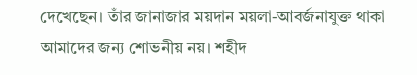দেখেছেন। তাঁর জানাজার ময়দান ময়লা-আবর্জনাযুক্ত থাকা আমাদের জন্য শোভনীয় নয়। শহীদ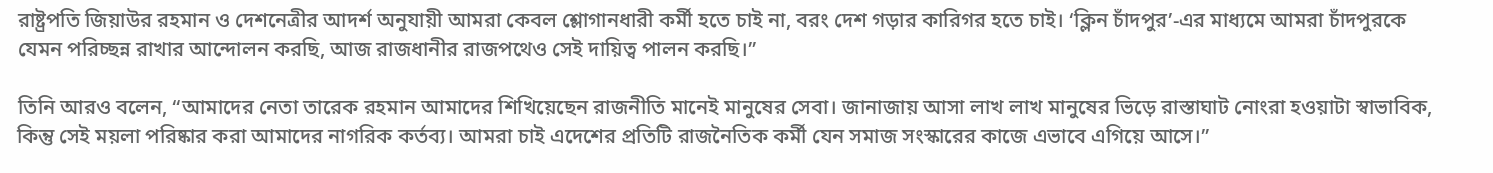রাষ্ট্রপতি জিয়াউর রহমান ও দেশনেত্রীর আদর্শ অনুযায়ী আমরা কেবল শ্লোগানধারী কর্মী হতে চাই না, বরং দেশ গড়ার কারিগর হতে চাই। ‘ক্লিন চাঁদপুর’-এর মাধ্যমে আমরা চাঁদপুরকে যেমন পরিচ্ছন্ন রাখার আন্দোলন করছি, আজ রাজধানীর রাজপথেও সেই দায়িত্ব পালন করছি।”

তিনি আরও বলেন, “আমাদের নেতা তারেক রহমান আমাদের শিখিয়েছেন রাজনীতি মানেই মানুষের সেবা। জানাজায় আসা লাখ লাখ মানুষের ভিড়ে রাস্তাঘাট নোংরা হওয়াটা স্বাভাবিক, কিন্তু সেই ময়লা পরিষ্কার করা আমাদের নাগরিক কর্তব্য। আমরা চাই এদেশের প্রতিটি রাজনৈতিক কর্মী যেন সমাজ সংস্কারের কাজে এভাবে এগিয়ে আসে।”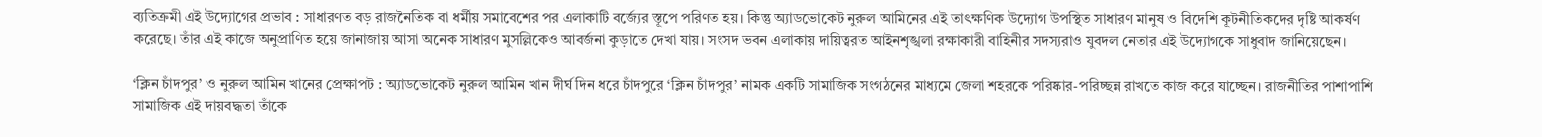ব্যতিক্রমী এই উদ্যোগের প্রভাব : সাধারণত বড় রাজনৈতিক বা ধর্মীয় সমাবেশের পর এলাকাটি বর্জ্যের স্তূপে পরিণত হয়। কিন্তু অ্যাডভোকেট নুরুল আমিনের এই তাৎক্ষণিক উদ্যোগ উপস্থিত সাধারণ মানুষ ও বিদেশি কূটনীতিকদের দৃষ্টি আকর্ষণ করেছে। তাঁর এই কাজে অনুপ্রাণিত হয়ে জানাজায় আসা অনেক সাধারণ মুসল্লিকেও আবর্জনা কুড়াতে দেখা যায়। সংসদ ভবন এলাকায় দায়িত্বরত আইনশৃঙ্খলা রক্ষাকারী বাহিনীর সদস্যরাও যুবদল নেতার এই উদ্যোগকে সাধুবাদ জানিয়েছেন।

‘ক্লিন চাঁদপুর’ ও নুরুল আমিন খানের প্রেক্ষাপট : অ্যাডভোকেট নুরুল আমিন খান দীর্ঘ দিন ধরে চাঁদপুরে ‘ক্লিন চাঁদপুর’ নামক একটি সামাজিক সংগঠনের মাধ্যমে জেলা শহরকে পরিষ্কার-পরিচ্ছন্ন রাখতে কাজ করে যাচ্ছেন। রাজনীতির পাশাপাশি সামাজিক এই দায়বদ্ধতা তাঁকে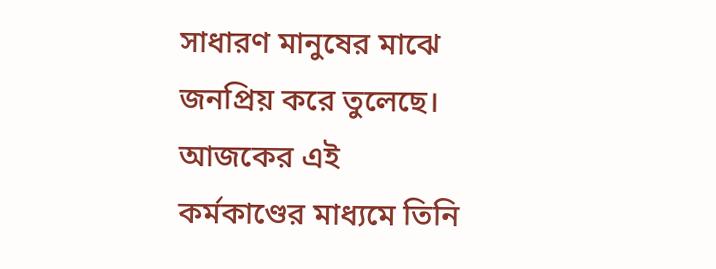সাধারণ মানুষের মাঝে জনপ্রিয় করে তুলেছে। আজকের এই কর্মকাণ্ডের মাধ্যমে তিনি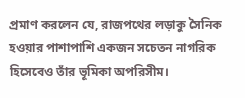প্রমাণ করলেন যে, রাজপথের লড়াকু সৈনিক হওয়ার পাশাপাশি একজন সচেতন নাগরিক হিসেবেও তাঁর ভূমিকা অপরিসীম।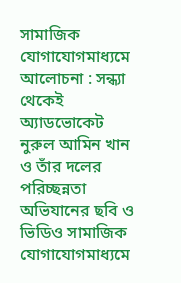সামাজিক যোগাযোগমাধ্যমে আলোচনা : সন্ধ্যা থেকেই অ্যাডভোকেট নুরুল আমিন খান ও তাঁর দলের পরিচ্ছন্নতা অভিযানের ছবি ও ভিডিও সামাজিক যোগাযোগমাধ্যমে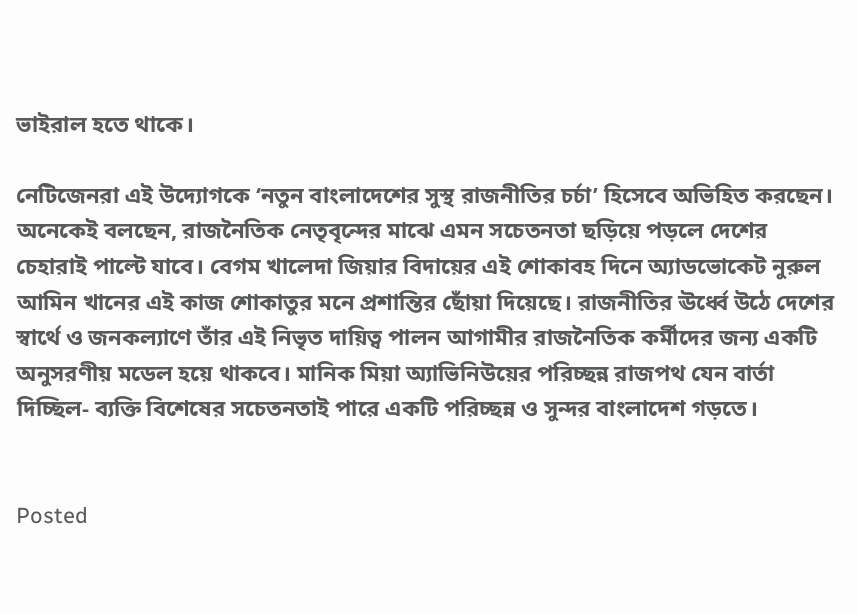ভাইরাল হতে থাকে।

নেটিজেনরা এই উদ্যোগকে ‘নতুন বাংলাদেশের সুস্থ রাজনীতির চর্চা’ হিসেবে অভিহিত করছেন। অনেকেই বলছেন, রাজনৈতিক নেতৃবৃন্দের মাঝে এমন সচেতনতা ছড়িয়ে পড়লে দেশের চেহারাই পাল্টে যাবে। বেগম খালেদা জিয়ার বিদায়ের এই শোকাবহ দিনে অ্যাডভোকেট নুরুল আমিন খানের এই কাজ শোকাতুর মনে প্রশান্তির ছোঁয়া দিয়েছে। রাজনীতির ঊর্ধ্বে উঠে দেশের স্বার্থে ও জনকল্যাণে তাঁর এই নিভৃত দায়িত্ব পালন আগামীর রাজনৈতিক কর্মীদের জন্য একটি অনুসরণীয় মডেল হয়ে থাকবে। মানিক মিয়া অ্যাভিনিউয়ের পরিচ্ছন্ন রাজপথ যেন বার্তা দিচ্ছিল- ব্যক্তি বিশেষের সচেতনতাই পারে একটি পরিচ্ছন্ন ও সুন্দর বাংলাদেশ গড়তে।


Posted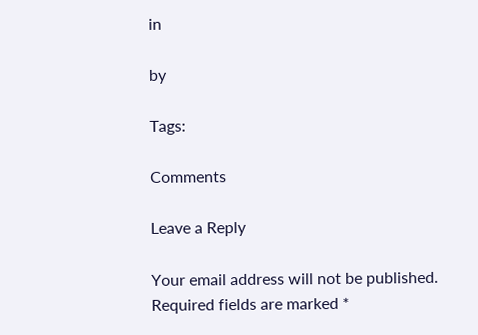in

by

Tags:

Comments

Leave a Reply

Your email address will not be published. Required fields are marked *